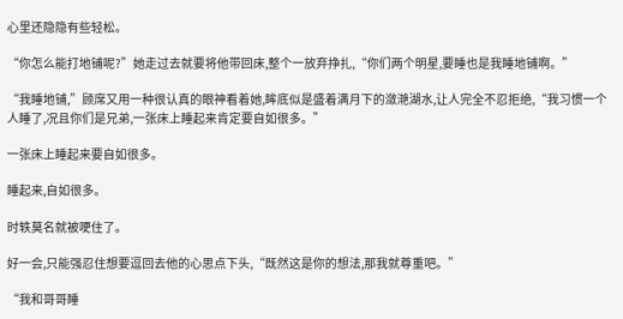心里还隐隐有些轻松。

“你怎么能打地铺呢?”她走过去就要将他带回床,整个一放弃挣扎,“你们两个明星,要睡也是我睡地铺啊。”

“我睡地铺,”顾席又用一种很认真的眼神看着她,眸底似是盛着满月下的潋滟湖水,让人完全不忍拒绝,“我习惯一个人睡了,况且你们是兄弟,一张床上睡起来肯定要自如很多。”

一张床上睡起来要自如很多。

睡起来,自如很多。

时轶莫名就被哽住了。

好一会,只能强忍住想要逗回去他的心思点下头,“既然这是你的想法,那我就尊重吧。”

“我和哥哥睡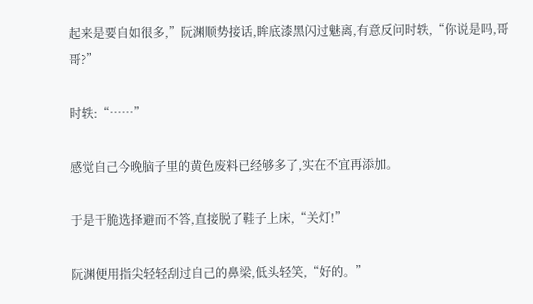起来是要自如很多,”阮渊顺势接话,眸底漆黑闪过魅离,有意反问时轶,“你说是吗,哥哥?”

时轶:“……”

感觉自己今晚脑子里的黄色废料已经够多了,实在不宜再添加。

于是干脆选择避而不答,直接脱了鞋子上床,“关灯!”

阮渊便用指尖轻轻刮过自己的鼻梁,低头轻笑,“好的。”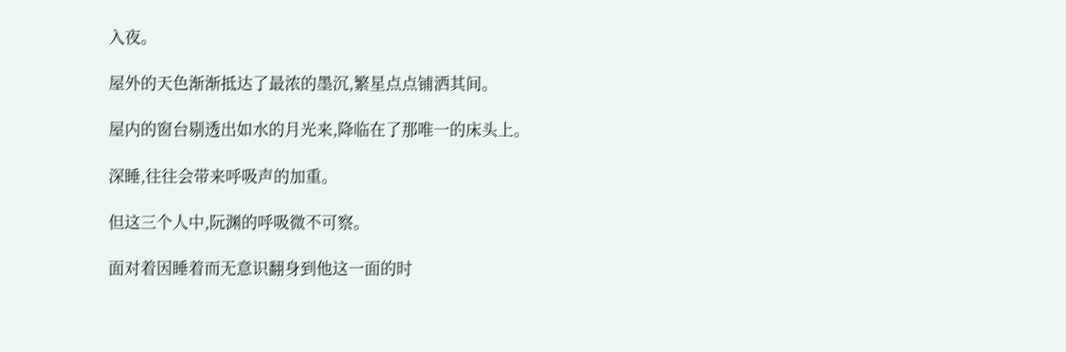入夜。

屋外的天色渐渐抵达了最浓的墨沉,繁星点点铺洒其间。

屋内的窗台剔透出如水的月光来,降临在了那唯一的床头上。

深睡,往往会带来呼吸声的加重。

但这三个人中,阮渊的呼吸微不可察。

面对着因睡着而无意识翻身到他这一面的时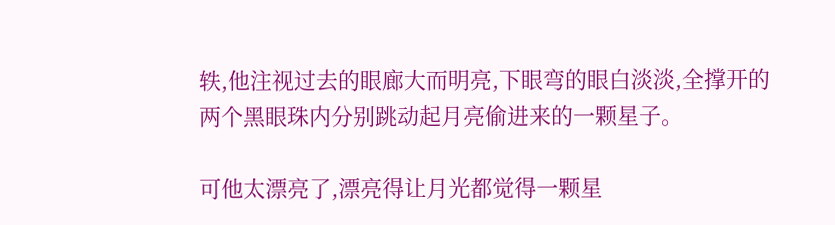轶,他注视过去的眼廊大而明亮,下眼弯的眼白淡淡,全撑开的两个黑眼珠内分别跳动起月亮偷进来的一颗星子。

可他太漂亮了,漂亮得让月光都觉得一颗星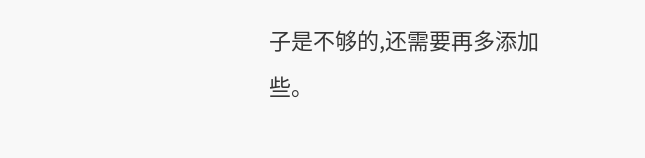子是不够的,还需要再多添加些。